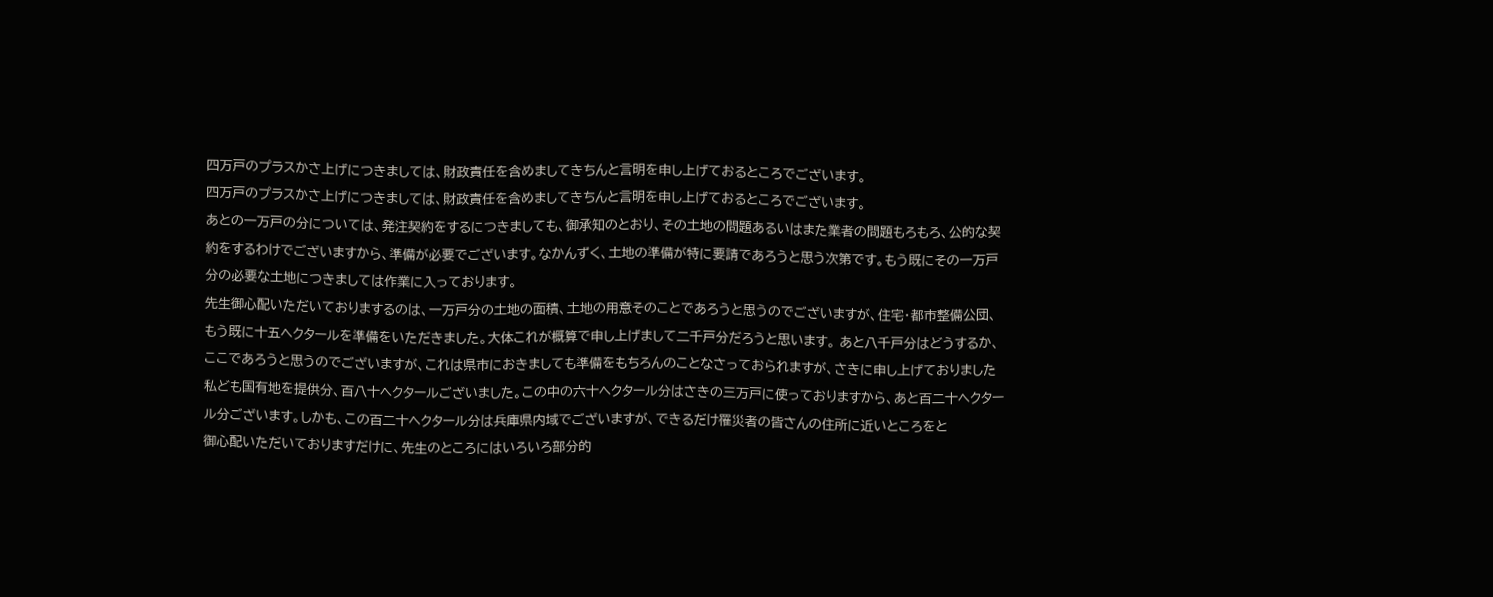四万戸のプラスかさ上げにつきましては、財政責任を含めましてきちんと言明を申し上げておるところでございます。
四万戸のプラスかさ上げにつきましては、財政責任を含めましてきちんと言明を申し上げておるところでございます。
あとの一万戸の分については、発注契約をするにつきましても、御承知のとおり、その土地の問題あるいはまた業者の問題もろもろ、公的な契約をするわけでございますから、準備が必要でございます。なかんずく、土地の準備が特に要請であろうと思う次第です。もう既にその一万戸分の必要な土地につきましては作業に入っております。
先生御心配いただいておりまするのは、一万戸分の土地の面積、土地の用意そのことであろうと思うのでございますが、住宅・都市整備公団、もう既に十五ヘクタールを準備をいただきました。大体これが概算で申し上げまして二千戸分だろうと思います。 あと八千戸分はどうするか、ここであろうと思うのでございますが、これは県市におきましても準備をもちろんのことなさっておられますが、さきに申し上げておりました私ども国有地を提供分、百八十ヘクタールございました。この中の六十ヘクタール分はさきの三万戸に使っておりますから、あと百二十ヘクタール分ございます。しかも、この百二十ヘクタール分は兵庫県内域でございますが、できるだけ罹災者の皆さんの住所に近いところをと
御心配いただいておりますだけに、先生のところにはいろいろ部分的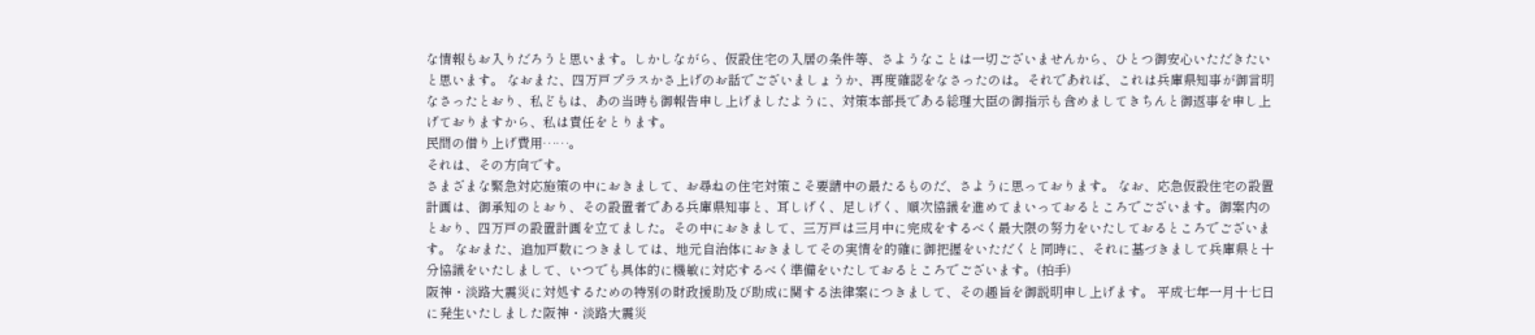な情報もお入りだろうと思います。しかしながら、仮設住宅の入居の条件等、さようなことは一切ございませんから、ひとつ御安心いただきたいと思います。 なおまた、四万戸プラスかさ上げのお話でございましょうか、再度確認をなさったのは。それであれば、これは兵庫県知事が御言明なさったとおり、私どもは、あの当時も御報告申し上げましたように、対策本部長である総理大臣の御指示も含めましてきちんと御返事を申し上げておりますから、私は責任をとります。
民間の借り上げ費用……。
それは、その方向です。
さまざまな緊急対応施策の中におきまして、お尋ねの住宅対策こそ要請中の最たるものだ、さように思っております。 なお、応急仮設住宅の設置計画は、御承知のとおり、その設置者である兵庫県知事と、耳しげく、足しげく、順次協議を進めてまいっておるところでございます。御案内のとおり、四万戸の設置計画を立てました。その中におきまして、三万戸は三月中に完成をするべく最大限の努力をいたしておるところでございます。 なおまた、追加戸数につきましては、地元自治体におきましてその実情を的確に御把握をいただくと同時に、それに基づきまして兵庫県と十分協議をいたしまして、いつでも具体的に機敏に対応するべく準備をいたしておるところでございます。(拍手)
阪神・淡路大震災に対処するための特別の財政援助及び助成に関する法律案につきまして、その趣旨を御説明申し上げます。 平成七年一月十七日に発生いたしました阪神・淡路大震災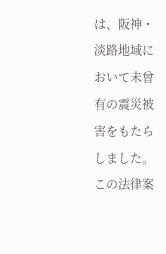は、阪神・淡路地域において未曾有の震災被害をもたらしました。 この法律案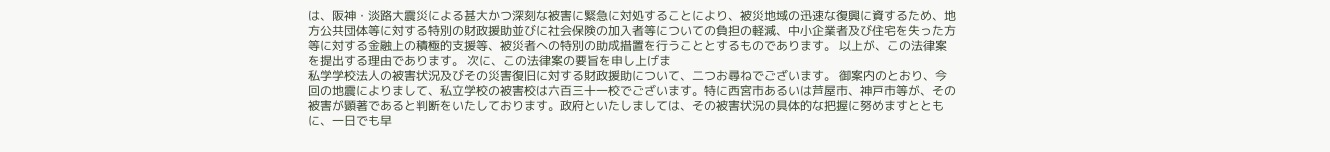は、阪神・淡路大震災による甚大かつ深刻な被害に緊急に対処することにより、被災地域の迅速な復興に資するため、地方公共団体等に対する特別の財政援助並びに社会保険の加入者等についての負担の軽減、中小企業者及び住宅を失った方等に対する金融上の積極的支援等、被災者への特別の助成措置を行うこととするものであります。 以上が、この法律案を提出する理由であります。 次に、この法律案の要旨を申し上げま
私学学校法人の被害状況及びその災害復旧に対する財政援助について、二つお尋ねでございます。 御案内のとおり、今回の地震によりまして、私立学校の被害校は六百三十一校でございます。特に西宮市あるいは芦屋市、神戸市等が、その被害が顕著であると判断をいたしております。政府といたしましては、その被害状況の具体的な把握に努めますとともに、一日でも早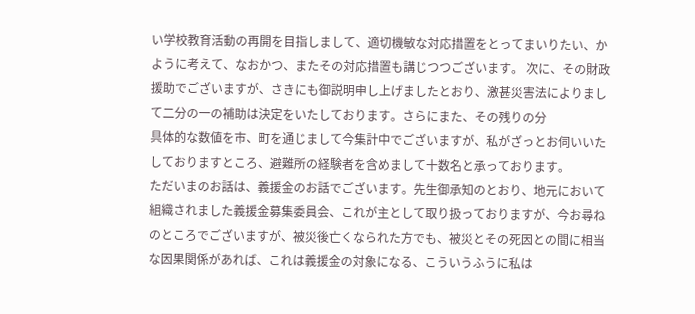い学校教育活動の再開を目指しまして、適切機敏な対応措置をとってまいりたい、かように考えて、なおかつ、またその対応措置も講じつつございます。 次に、その財政援助でございますが、さきにも御説明申し上げましたとおり、激甚災害法によりまして二分の一の補助は決定をいたしております。さらにまた、その残りの分
具体的な数値を市、町を通じまして今集計中でございますが、私がざっとお伺いいたしておりますところ、避難所の経験者を含めまして十数名と承っております。
ただいまのお話は、義援金のお話でございます。先生御承知のとおり、地元において組織されました義援金募集委員会、これが主として取り扱っておりますが、今お尋ねのところでございますが、被災後亡くなられた方でも、被災とその死因との間に相当な因果関係があれば、これは義援金の対象になる、こういうふうに私は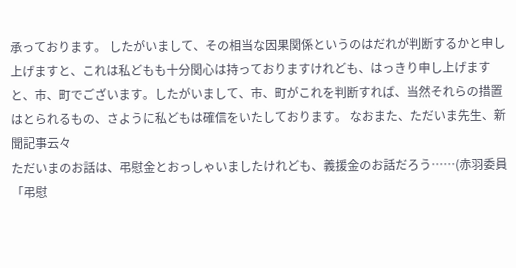承っております。 したがいまして、その相当な因果関係というのはだれが判断するかと申し上げますと、これは私どもも十分関心は持っておりますけれども、はっきり申し上げますと、市、町でございます。したがいまして、市、町がこれを判断すれば、当然それらの措置はとられるもの、さように私どもは確信をいたしております。 なおまた、ただいま先生、新聞記事云々
ただいまのお話は、弔慰金とおっしゃいましたけれども、義援金のお話だろう……(赤羽委員「弔慰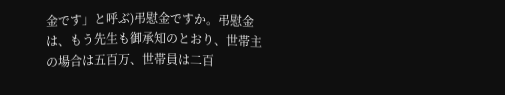金です」と呼ぶ)弔慰金ですか。弔慰金は、もう先生も御承知のとおり、世帯主の場合は五百万、世帯員は二百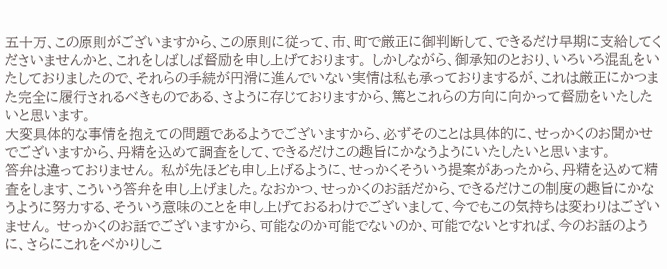五十万、この原則がございますから、この原則に従って、市、町で厳正に御判断して、できるだけ早期に支給してくださいませんかと、これをしばしば督励を申し上げております。 しかしながら、御承知のとおり、いろいろ混乱をいたしておりましたので、それらの手続が円滑に進んでいない実情は私も承っておりまするが、これは厳正にかつまた完全に履行されるべきものである、さように存じておりますから、篤とこれらの方向に向かって督励をいたしたいと思います。
大変具体的な事情を抱えての問題であるようでございますから、必ずそのことは具体的に、せっかくのお聞かせでございますから、丹精を込めて調査をして、できるだけこの趣旨にかなうようにいたしたいと思います。
答弁は違っておりません。 私が先ほども申し上げるように、せっかくそういう提案があったから、丹精を込めて精査をします、こういう答弁を申し上げました。なおかつ、せっかくのお話だから、できるだけこの制度の趣旨にかなうように努力する、そういう意味のことを申し上げておるわけでございまして、今でもこの気持ちは変わりはございません。 せっかくのお話でございますから、可能なのか可能でないのか、可能でないとすれば、今のお話のように、さらにこれをべかりしこ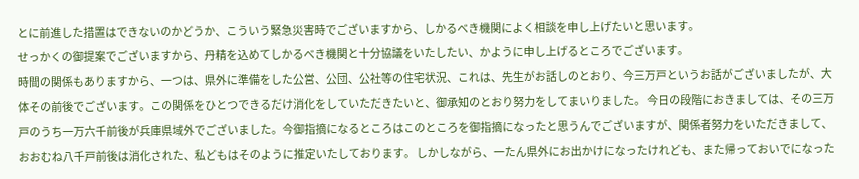とに前進した措置はできないのかどうか、こういう緊急災害時でございますから、しかるべき機関によく相談を申し上げたいと思います。
せっかくの御提案でございますから、丹精を込めてしかるべき機関と十分協議をいたしたい、かように申し上げるところでございます。
時間の関係もありますから、一つは、県外に準備をした公営、公団、公社等の住宅状況、これは、先生がお話しのとおり、今三万戸というお話がございましたが、大体その前後でございます。この関係をひとつできるだけ消化をしていただきたいと、御承知のとおり努力をしてまいりました。 今日の段階におきましては、その三万戸のうち一万六千前後が兵庫県域外でございました。今御指摘になるところはこのところを御指摘になったと思うんでございますが、関係者努力をいただきまして、おおむね八千戸前後は消化された、私どもはそのように推定いたしております。 しかしながら、一たん県外にお出かけになったけれども、また帰っておいでになった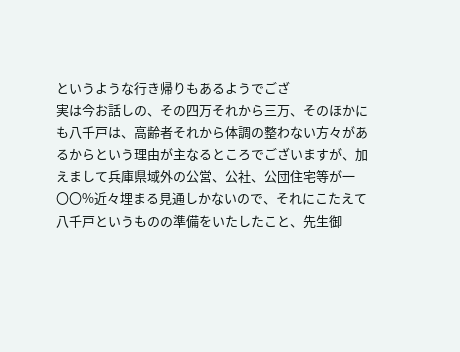というような行き帰りもあるようでござ
実は今お話しの、その四万それから三万、そのほかにも八千戸は、高齢者それから体調の整わない方々があるからという理由が主なるところでございますが、加えまして兵庫県域外の公営、公社、公団住宅等が一〇〇%近々埋まる見通しかないので、それにこたえて八千戸というものの準備をいたしたこと、先生御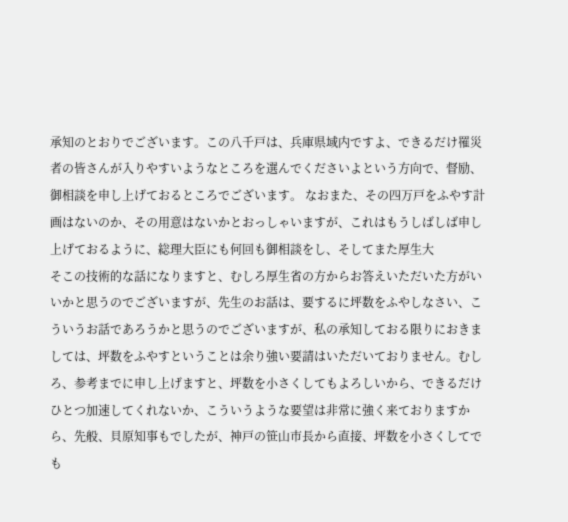承知のとおりでございます。この八千戸は、兵庫県域内ですよ、できるだけ罹災者の皆さんが入りやすいようなところを選んでくださいよという方向で、督励、御相談を申し上げておるところでございます。 なおまた、その四万戸をふやす計画はないのか、その用意はないかとおっしゃいますが、これはもうしばしば申し上げておるように、総理大臣にも何回も御相談をし、そしてまた厚生大
そこの技術的な話になりますと、むしろ厚生省の方からお答えいただいた方がいいかと思うのでございますが、先生のお話は、要するに坪数をふやしなさい、こういうお話であろうかと思うのでございますが、私の承知しておる限りにおきましては、坪数をふやすということは余り強い要請はいただいておりません。むしろ、参考までに申し上げますと、坪数を小さくしてもよろしいから、できるだけひとつ加速してくれないか、こういうような要望は非常に強く来ておりますから、先般、貝原知事もでしたが、神戸の笹山市長から直接、坪数を小さくしてでも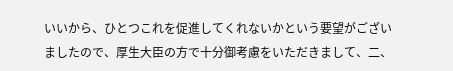いいから、ひとつこれを促進してくれないかという要望がございましたので、厚生大臣の方で十分御考慮をいただきまして、二、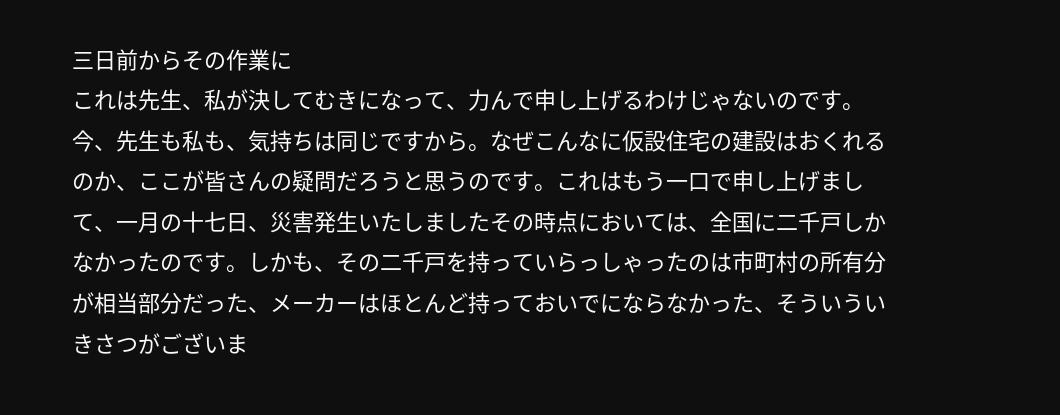三日前からその作業に
これは先生、私が決してむきになって、力んで申し上げるわけじゃないのです。今、先生も私も、気持ちは同じですから。なぜこんなに仮設住宅の建設はおくれるのか、ここが皆さんの疑問だろうと思うのです。これはもう一口で申し上げまして、一月の十七日、災害発生いたしましたその時点においては、全国に二千戸しかなかったのです。しかも、その二千戸を持っていらっしゃったのは市町村の所有分が相当部分だった、メーカーはほとんど持っておいでにならなかった、そういういきさつがございま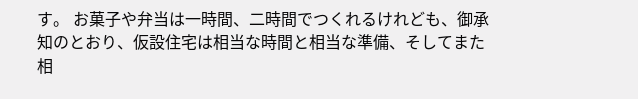す。 お菓子や弁当は一時間、二時間でつくれるけれども、御承知のとおり、仮設住宅は相当な時間と相当な準備、そしてまた相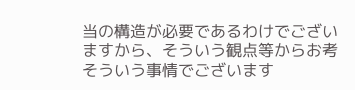当の構造が必要であるわけでございますから、そういう観点等からお考
そういう事情でございます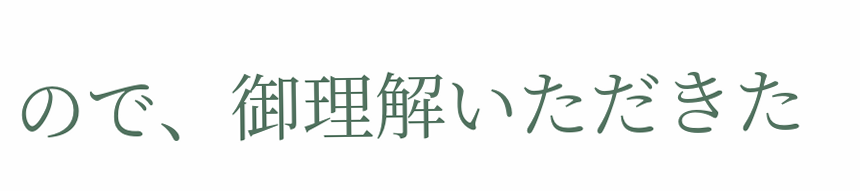ので、御理解いただきた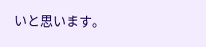いと思います。